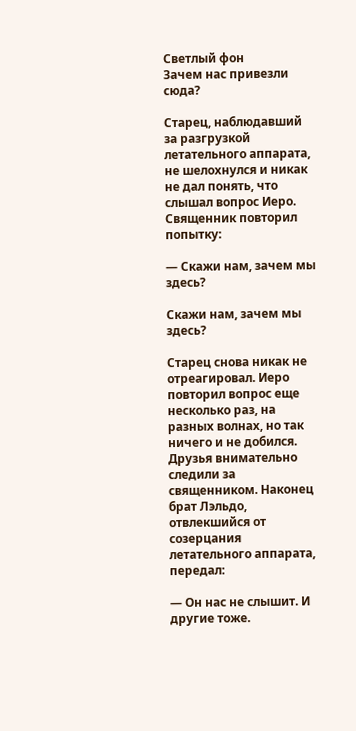Светлый фон
Зачем нас привезли сюда?

Старец, наблюдавший за разгрузкой летательного аппарата, не шелохнулся и никак не дал понять, что слышал вопрос Иеро. Священник повторил попытку:

— Скажи нам, зачем мы здесь?

Скажи нам, зачем мы здесь?

Старец снова никак не отреагировал. Иеро повторил вопрос еще несколько раз, на разных волнах, но так ничего и не добился. Друзья внимательно следили за священником. Наконец брат Лэльдо, отвлекшийся от созерцания летательного аппарата, передал:

— Он нас не слышит. И другие тоже.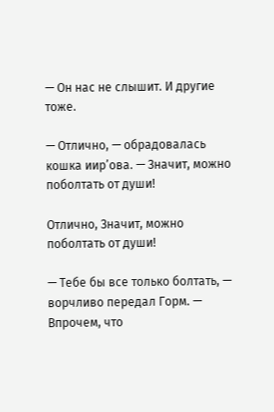— Он нас не слышит. И другие тоже.

— Отлично, — обрадовалась кошка иир’ова. — Значит, можно поболтать от души!

Отлично, Значит, можно поболтать от души!

— Тебе бы все только болтать, — ворчливо передал Горм. — Впрочем, что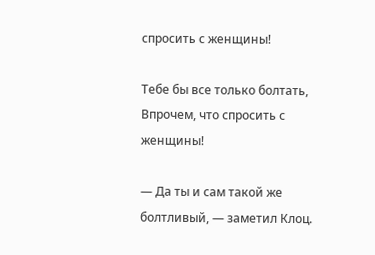спросить с женщины!

Тебе бы все только болтать, Впрочем, что спросить с женщины!

— Да ты и сам такой же болтливый, — заметил Клоц.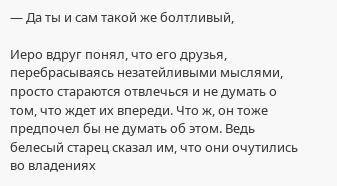— Да ты и сам такой же болтливый,

Иеро вдруг понял, что его друзья, перебрасываясь незатейливыми мыслями, просто стараются отвлечься и не думать о том, что ждет их впереди. Что ж, он тоже предпочел бы не думать об этом. Ведь белесый старец сказал им, что они очутились во владениях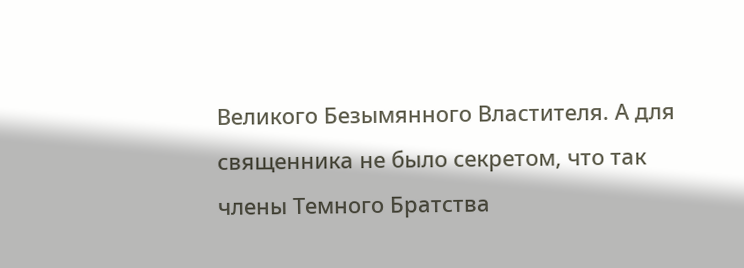Великого Безымянного Властителя. А для священника не было секретом, что так члены Темного Братства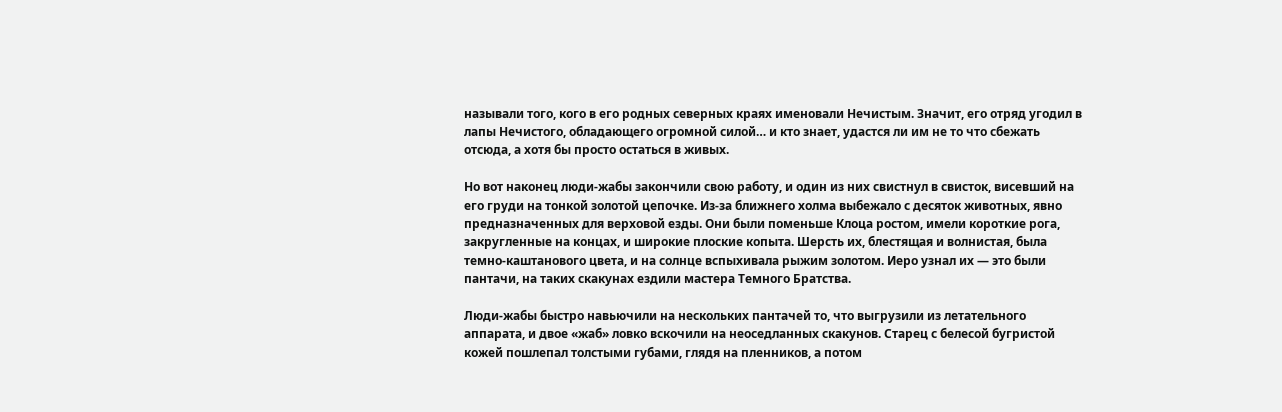называли того, кого в его родных северных краях именовали Нечистым. Значит, его отряд угодил в лапы Нечистого, обладающего огромной силой… и кто знает, удастся ли им не то что сбежать отсюда, а хотя бы просто остаться в живых.

Но вот наконец люди-жабы закончили свою работу, и один из них свистнул в свисток, висевший на его груди на тонкой золотой цепочке. Из-за ближнего холма выбежало с десяток животных, явно предназначенных для верховой езды. Они были поменьше Клоца ростом, имели короткие рога, закругленные на концах, и широкие плоские копыта. Шерсть их, блестящая и волнистая, была темно-каштанового цвета, и на солнце вспыхивала рыжим золотом. Иеро узнал их — это были пантачи, на таких скакунах ездили мастера Темного Братства.

Люди-жабы быстро навьючили на нескольких пантачей то, что выгрузили из летательного аппарата, и двое «жаб» ловко вскочили на неоседланных скакунов. Старец с белесой бугристой кожей пошлепал толстыми губами, глядя на пленников, а потом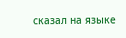сказал на языке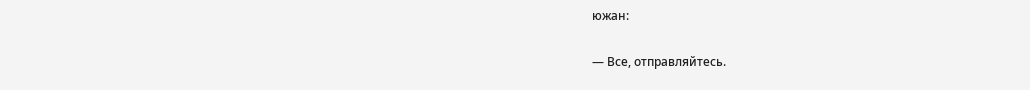южан:

— Все, отправляйтесь.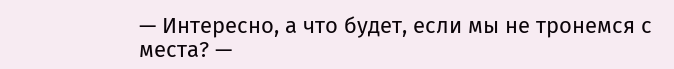— Интересно, а что будет, если мы не тронемся с места? —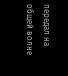передал на общей волне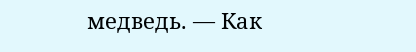медведь. — Как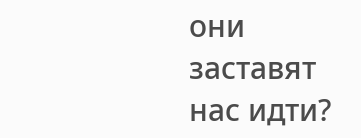они заставят нас идти?